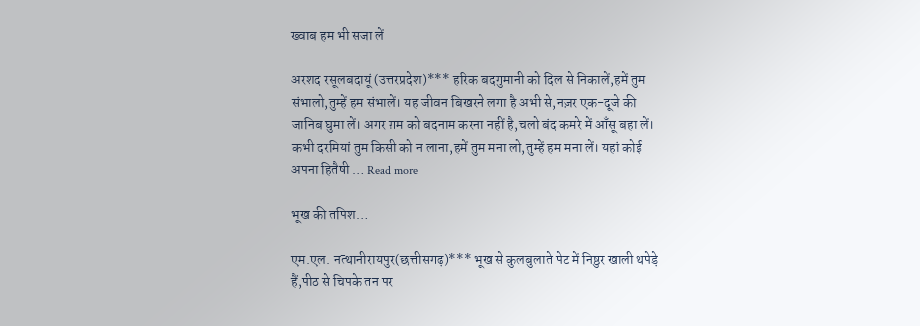ख्वाब हम भी सजा लें

अरशद रसूलबदायूं (उत्तरप्रदेश)*** हरिक बदगुमानी को दिल से निकालें,हमें तुम संभालो,तुम्हें हम संभालें। यह जीवन बिखरने लगा है अभी से,नज़र एक-दूजे की जानिब घुमा लें। अगर ग़म को बदनाम करना नहीं है,चलो बंद कमरे में आँसू बहा लें। कभी दरमियां तुम किसी को न लाना,हमें तुम मना लो,तुम्हें हम मना लें। यहां कोई अपना हितैषी … Read more

भूख की तपिश…

एम.एल. नत्थानीरायपुर(छत्तीसगढ़)*** भूख से कुलबुलाते पेट में निष्ठुर खाली थपेड़े हैं,पीठ से चिपके तन पर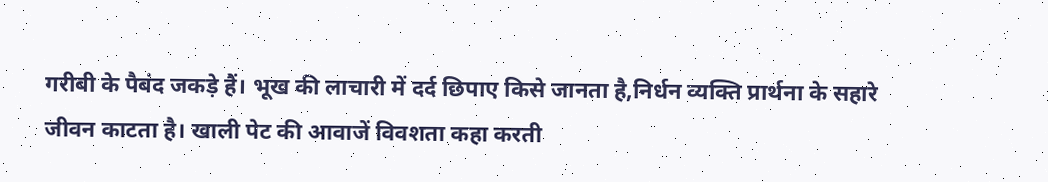गरीबी के पैबंद जकड़े हैं। भूख की लाचारी में दर्द छिपाए किसे जानता है,निर्धन व्यक्ति प्रार्थना के सहारे जीवन काटता है। खाली पेट की आवाजें विवशता कहा करती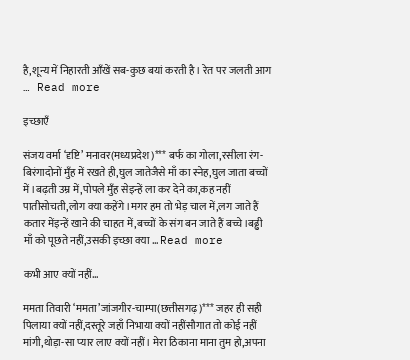है,शून्य में निहारती आँखें सब-कुछ बयां करती है। रेत पर जलती आग … Read more

इच्छाएँ

संजय वर्मा ‘दृष्टि’ मनावर(मध्यप्रदेश)*** बर्फ का गोला,रसीला रंग-बिरंगादोनों मुँह में रखते ही,घुल जातेजैसे माँ का स्नेह,घुल जाता बच्चों में।बढ़ती उम्र में,पोपले मुँह सेइन्हें ला कर देने का,कह नहीं पातीसोचती,लोग क्या कहेंगे।मगर हम तो भेड़ चाल में,लग जाते हैं कतार मेंइन्हें खाने की चाहत में,बच्चों के संग बन जाते हैं बच्चे।बढ्ढी माँ को पूछते नहीं,उसकी इच्छा क्या … Read more

कभी आए क्यों नहीं…

ममता तिवारी ‘ममता’जांजगीर-चाम्पा(छत्तीसगढ़)*** जहर ही सही पिलाया क्यों नहीं,दस्तूरे जहाँ निभाया क्यों नहींसौगात तो कोई नहीं मांगी,थोड़ा-सा प्यार लाए क्यों नहीं। मेरा ठिकाना माना तुम हो,अपना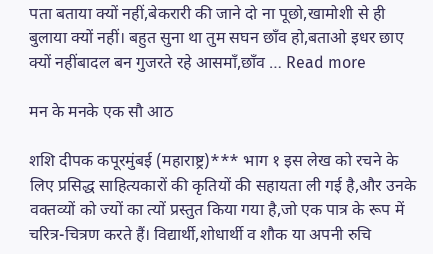पता बताया क्यों नहीं,बेकरारी की जाने दो ना पूछो,खामोशी से ही बुलाया क्यों नहीं। बहुत सुना था तुम सघन छाँव हो,बताओ इधर छाए क्यों नहींबादल बन गुजरते रहे आसमाँ,छाँव … Read more

मन के मनके एक सौ आठ

शशि दीपक कपूरमुंबई (महाराष्ट्र)*** भाग १ इस लेख को रचने के लिए प्रसिद्ध साहित्यकारों की कृतियों की सहायता ली गई है,और उनके वक्तव्यों को ज्यों का त्यों प्रस्तुत किया गया है,जो एक पात्र के रूप में चरित्र-चित्रण करते हैं। विद्यार्थी,शोधार्थी व शौक या अपनी रुचि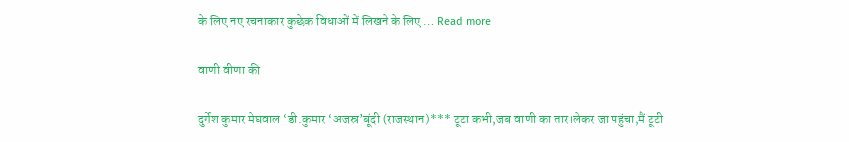के लिए नए रचनाकार कुछेक विधाओं में लिखने के लिए … Read more

वाणी वीणा की

दुर्गेश कुमार मेघवाल ‘डी.कुमार ‘अजस्र’बूंदी (राजस्थान)*** टूटा कभी,जब वाणी का तार।लेकर जा पहुंचा,मैं टूटी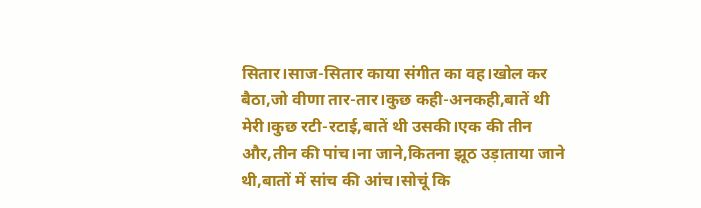सितार।साज-सितार काया संगीत का वह।खोल कर बैठा,जो वीणा तार-तार।कुछ कही-अनकही,बातें थी मेरी।कुछ रटी-रटाई,बातें थी उसकी।एक की तीन और,तीन की पांच।ना जाने,कितना झूठ उड़ाताया जाने थी,बातों में सांच की आंच।सोचूं कि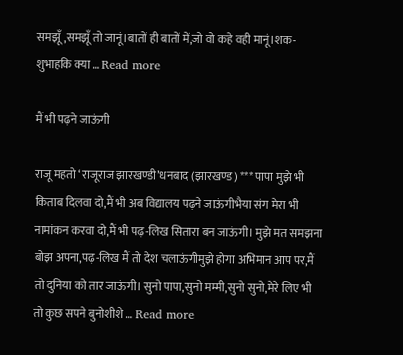समझूँ,समझूँ तो जानूं।बातों ही बातों में,जो वो कहे वही मानूं।शक-शुभाहकि क्या … Read more

मैं भी पढ़ने जाऊंगी

राजू महतो ‘राजूराज झारखण्डी’धनबाद (झारखण्ड) *** पापा मुझे भी किताब दिलवा दो,मैं भी अब विद्यालय पढ़ने जाऊंगीभैया संग मेरा भी नामांकन करवा दो,मैं भी पढ़-लिख सितारा बन जाऊंगी। मुझे मत समझना बोझ अपना,पढ़-लिख मैं तो देश चलाऊंगीमुझे होगा अभिमान आप पर,मैं तो दुनिया को तार जाऊंगी। सुनो पापा,सुनो मम्मी,सुनो सुनो,मेरे लिए भी तो कुछ सपने बुनोशीशे … Read more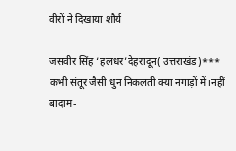वीरों ने दिखाया शौर्य

जसवीर सिंह ‘हलधर’देहरादून( उत्तराखंड)*** कभी संतूर जैसी धुन निकलती क्या नगाड़ों में।नहीं बादाम-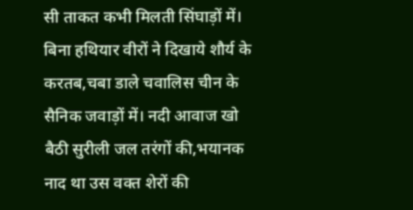सी ताकत कभी मिलती सिंघाड़ों में। बिना हथियार वीरों ने दिखाये शौर्य के करतब,चबा डाले चवालिस चीन के सैनिक जवाड़ों में। नदी आवाज खो बैठी सुरीली जल तरंगों की,भयानक नाद था उस वक्त शेरों की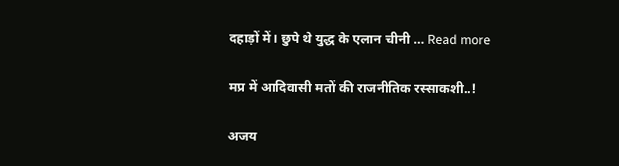दहाड़ों में। छुपे थे युद्ध के एलान चीनी … Read more

मप्र में आदिवासी मतों की राजनीतिक रस्साकशी..!

अजय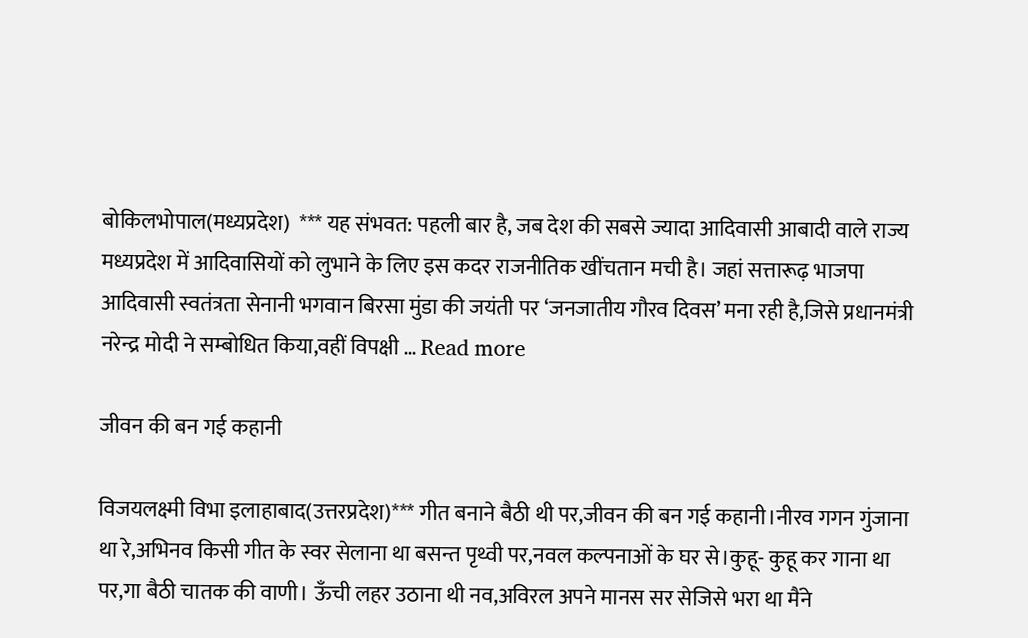बोकिलभोपाल(मध्यप्रदेश)  *** यह संभवत: पहली बार है, जब देश की सबसे ज्यादा आदिवासी आबादी वाले राज्य मध्यप्रदेश में आदिवासियों को लुभाने के लिए इस कदर राजनीतिक खींचतान मची है। जहां सत्तारूढ़ भाजपा आदिवासी स्वतंत्रता सेनानी भगवान बिरसा मुंडा की जयंती पर ‘जनजातीय गौरव दिवस’ मना रही है,जिसे प्रधानमंत्री नरेन्द्र मोदी ने सम्बोधित किया,वहीं विपक्षी … Read more

जीवन की बन गई कहानी

विजयलक्ष्मी विभा इलाहाबाद(उत्तरप्रदेश)*** गीत बनाने बैठी थी पर,जीवन की बन गई कहानी।नीरव गगन गुंजाना था रे,अभिनव किसी गीत के स्वर सेलाना था बसन्त पृथ्वी पर,नवल कल्पनाओं के घर से।कुहू- कुहू कर गाना था पर,गा बैठी चातक की वाणी। ऊँची लहर उठाना थी नव,अविरल अपने मानस सर सेजिसे भरा था मैंने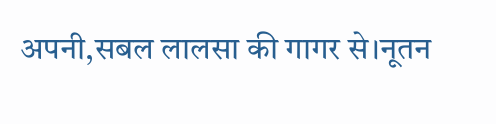अपनी,सबल लालसा की गागर से।नूतन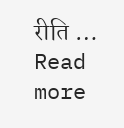रीति … Read more